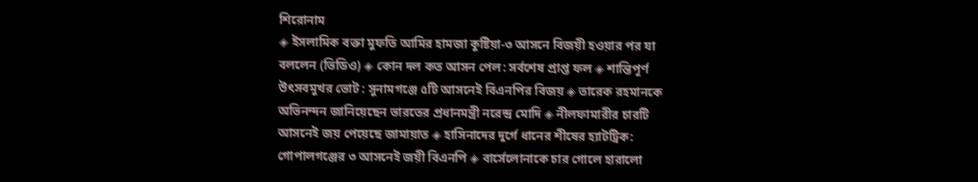শিরোনাম
◈ ইসলামিক বক্তা মুফতি আমির হামজা কুষ্টিয়া-৩ আসনে বিজয়ী হওয়ার পর যা বললেন (ভিডিও) ◈ কোন দল কত আসন পেল: সর্বশেষ প্রাপ্ত ফল ◈ শান্তিপূর্ণ উৎসবমুখর ভোট : সুনামগঞ্জে ৫টি আসনেই বিএনপির বিজয় ◈ তারেক রহমানকে অভিনন্দন জানিয়েছেন ভারতের প্রধানমন্ত্রী নরেন্দ্র মোদি ◈ নীলফামারীর চারটি আসনেই জয় পেয়েছে জামায়াত ◈ হাসিনাদের দুর্গে ধানের শীষের হ্যাটট্রিক: গোপালগঞ্জের ৩ আসনেই জয়ী বিএনপি ◈ বার্সেলোনাকে চার গো‌লে হারা‌লো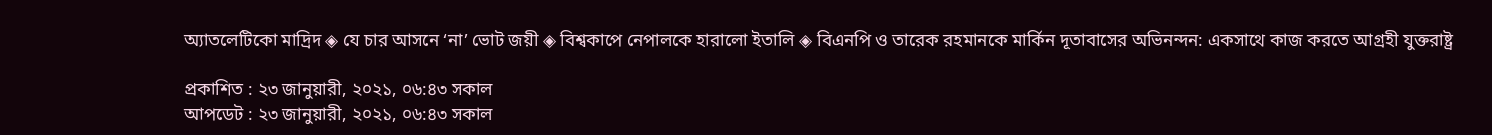অ্যাতলেটিকো মা‌দ্রিদ ◈ যে চার আসনে ‘না’ ভোট জয়ী ◈ বিশ্বকাপে নেপাল‌কে হারা‌লো ইতালি ◈ বিএনপি ও তারেক রহমানকে মার্কিন দূতাবাসের অভিনন্দন: একসাথে কাজ করতে আগ্রহী যুক্তরাষ্ট্র

প্রকাশিত : ২৩ জানুয়ারী, ২০২১, ০৬:৪৩ সকাল
আপডেট : ২৩ জানুয়ারী, ২০২১, ০৬:৪৩ সকাল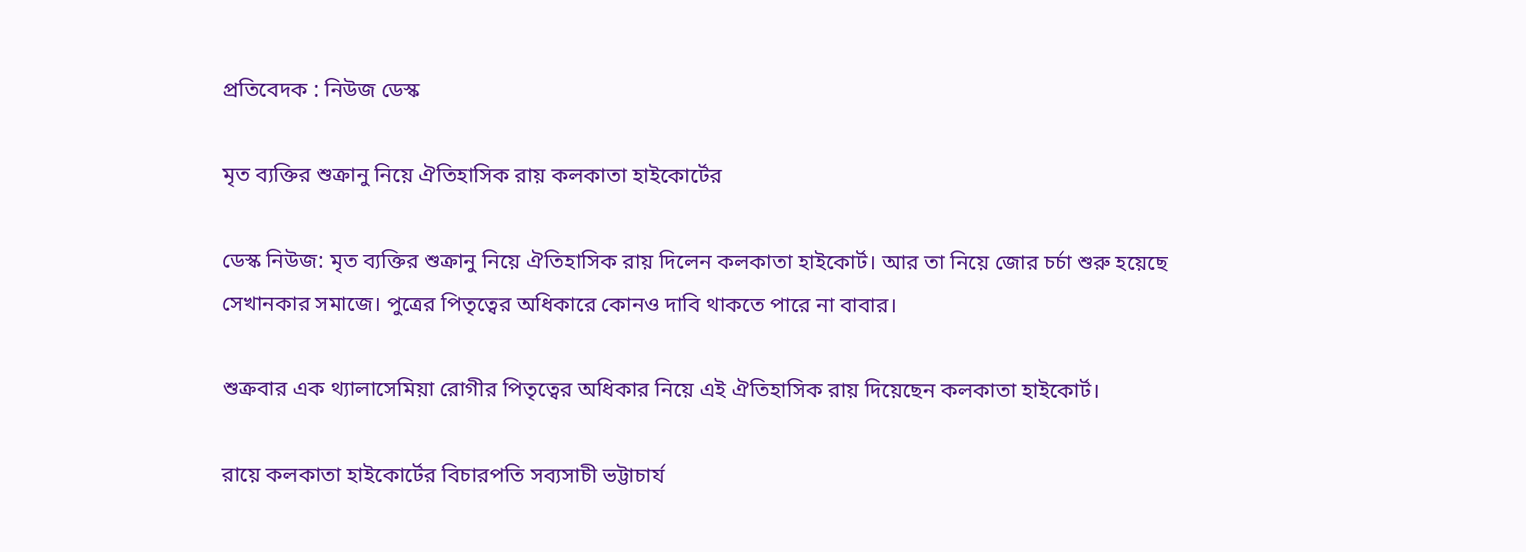প্রতিবেদক : নিউজ ডেস্ক

মৃত ব্যক্তির শুক্রানু নিয়ে ঐতিহাসিক রায় কলকাতা হাইকোর্টের

ডেস্ক নিউজ: মৃত ব্যক্তির শুক্রানু নিয়ে ঐতিহাসিক রায় দিলেন কলকাতা হাইকোর্ট। আর তা নিয়ে জোর চর্চা শুরু হয়েছে সেখানকার সমাজে। পুত্রের পিতৃত্বের অধিকারে কোনও দাবি থাকতে পারে না বাবার।

শুক্রবার এক থ্যালাসেমিয়া রোগীর পিতৃত্বের অধিকার নিয়ে এই ঐতিহাসিক রায় দিয়েছেন কলকাতা হাইকোর্ট।

রায়ে কলকাতা হাইকোর্টের বিচারপতি সব্যসাচী ভট্টাচার্য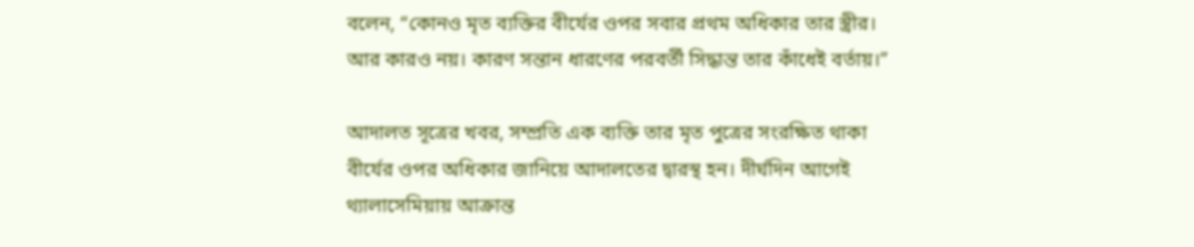বলেন, “কোনও মৃত ব্যক্তির বীর্যের ওপর সবার প্রথম অধিকার তার স্ত্রীর। আর কারও নয়। কারণ সন্তান ধারণের পরবর্তী সিদ্ধান্ত তার কাঁধেই বর্তায়।”

আদালত সূত্রের খবর, সম্প্রতি এক ব্যক্তি তার মৃত পুত্রের সংরক্ষিত থাকা বীর্যের ওপর অধিকার জানিয়ে আদালতের দ্বারস্থ হন। দীর্ঘদিন আগেই থ্যালাসেমিয়ায় আক্রান্ত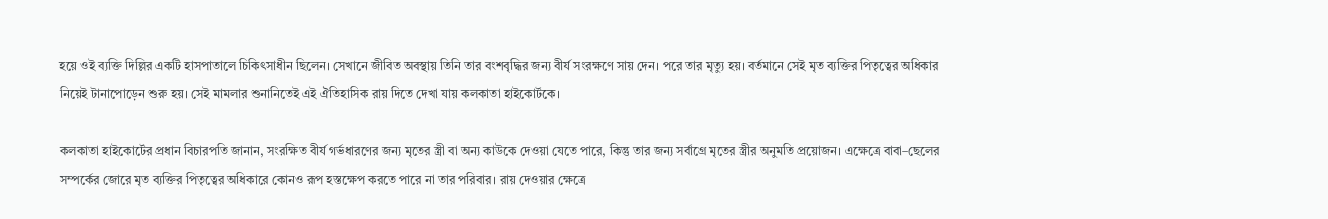হয়ে ওই ব্যক্তি দিল্লির একটি হাসপাতালে চিকিৎসাধীন ছিলেন। সেখানে জীবিত অবস্থায় তিনি তার বংশবৃদ্ধির জন্য বীর্য সংরক্ষণে সায় দেন। পরে তার মৃত্যু হয়। বর্তমানে সেই মৃত ব্যক্তির পিতৃত্বের অধিকার নিয়েই টানাপোড়েন শুরু হয়। সেই মামলার শুনানিতেই এই ঐতিহাসিক রায় দিতে দেখা যায় কলকাতা হাইকোর্টকে।

কলকাতা হাইকোর্টের প্রধান বিচারপতি জানান, সংরক্ষিত বীর্য গর্ভধারণের জন্য মৃতের স্ত্রী বা অন্য কাউকে দেওয়া যেতে পারে, কিন্তু তার জন্য সর্বাগ্রে মৃতের স্ত্রীর অনুমতি প্রয়োজন। এক্ষেত্রে বাবা–ছেলের সম্পর্কের জোরে মৃত ব্যক্তির পিতৃত্বের অধিকারে কোনও রূপ হস্তক্ষেপ করতে পারে না তার পরিবার। রায় দেওয়ার ক্ষেত্রে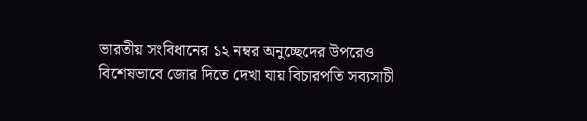ভারতীয় সংবিধানের ১২ নম্বর অনুচ্ছেদের উপরেও বিশেষভাবে জোর দিতে দেখা যায় বিচারপতি সব্যসাচী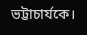ভট্টাচার্যকে।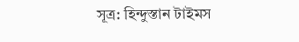সূত্র: হিন্দুস্তান টাইমস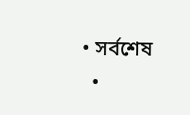• সর্বশেষ
  •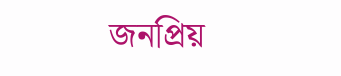জনপ্রিয়